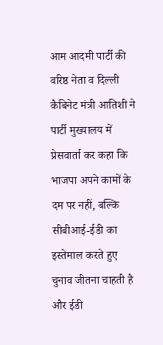आम आदमी पार्टी की वरिष्ठ नेता व दिल्ली कैबिनेट मंत्री आतिशी ने पार्टी मुख्यालय में प्रेसवार्ता कर कहा कि भाजपा अपने कामों के दम पर नहीं, बल्कि सीबीआई-ईडी का इस्तेमाल करते हुए चुनाव जीतना चाहती है और ईडी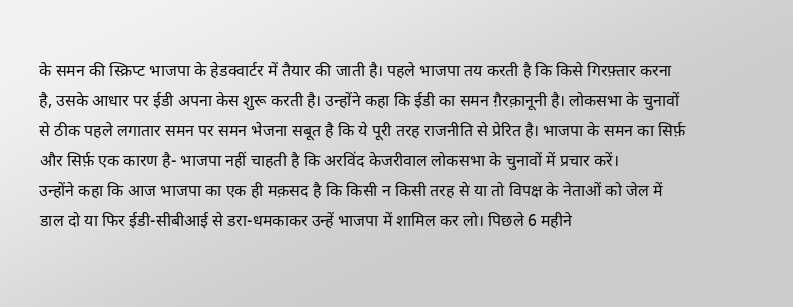के समन की स्क्रिप्ट भाजपा के हेडक्वार्टर में तैयार की जाती है। पहले भाजपा तय करती है कि किसे गिरफ़्तार करना है, उसके आधार पर ईडी अपना केस शुरू करती है। उन्होंने कहा कि ईडी का समन ग़ैरक़ानूनी है। लोकसभा के चुनावों से ठीक पहले लगातार समन पर समन भेजना सबूत है कि ये पूरी तरह राजनीति से प्रेरित है। भाजपा के समन का सिर्फ़ और सिर्फ़ एक कारण है- भाजपा नहीं चाहती है कि अरविंद केजरीवाल लोकसभा के चुनावों में प्रचार करें।
उन्होंने कहा कि आज भाजपा का एक ही मक़सद है कि किसी न किसी तरह से या तो विपक्ष के नेताओं को जेल में डाल दो या फिर ईडी-सीबीआई से डरा-धमकाकर उन्हें भाजपा में शामिल कर लो। पिछले 6 महीने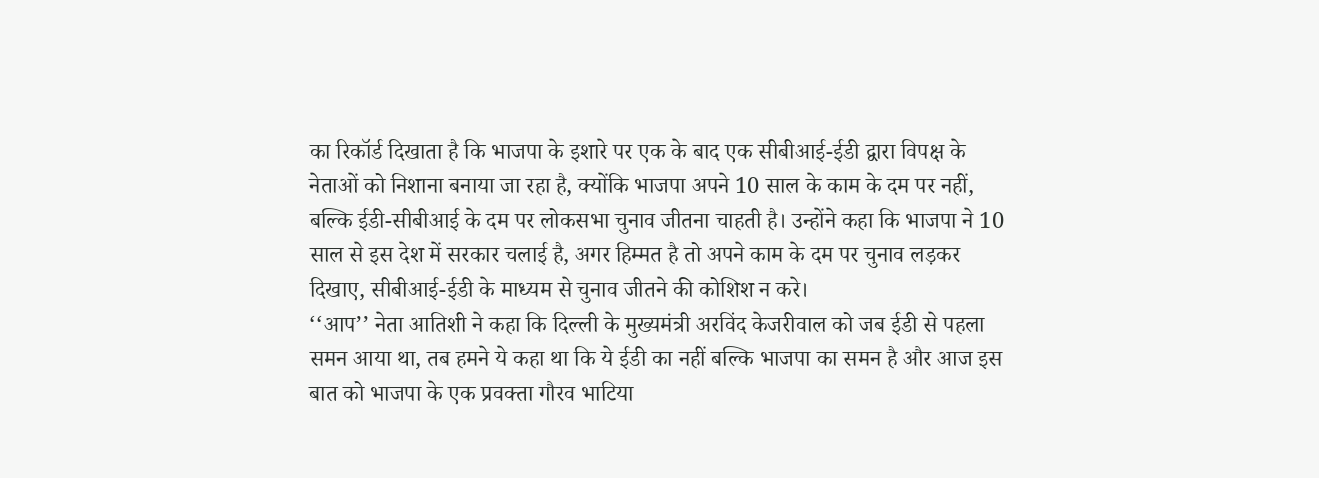का रिकॉर्ड दिखाता है कि भाजपा के इशारे पर एक के बाद एक सीबीआई-ईडी द्वारा विपक्ष के नेताओं को निशाना बनाया जा रहा है, क्योंकि भाजपा अपने 10 साल के काम के दम पर नहीं, बल्कि ईडी-सीबीआई के दम पर लोकसभा चुनाव जीतना चाहती है। उन्होंने कहा कि भाजपा ने 10 साल से इस देश में सरकार चलाई है, अगर हिम्मत है तो अपने काम के दम पर चुनाव लड़कर दिखाए, सीबीआई-ईडी के माध्यम से चुनाव जीतने की कोशिश न करे।
‘‘आप’’ नेता आतिशी ने कहा कि दिल्ली के मुख्यमंत्री अरविंद केजरीवाल को जब ईडी से पहला समन आया था, तब हमने ये कहा था कि ये ईडी का नहीं बल्कि भाजपा का समन है और आज इस बात को भाजपा के एक प्रवक्ता गौरव भाटिया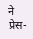ने प्रेस-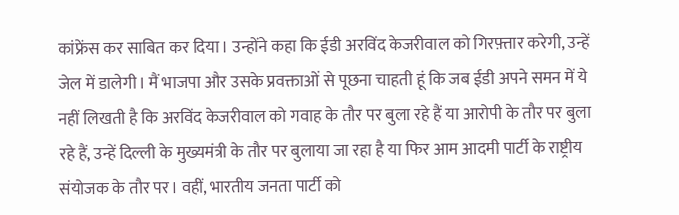कांफ्रेंस कर साबित कर दिया। उन्होंने कहा कि ईडी अरविंद केजरीवाल को गिरफ़्तार करेगी, उन्हें जेल में डालेगी। मैं भाजपा और उसके प्रवक्ताओं से पूछना चाहती हूं कि जब ईडी अपने समन में ये नहीं लिखती है कि अरविंद केजरीवाल को गवाह के तौर पर बुला रहे हैं या आरोपी के तौर पर बुला रहे हैं, उन्हें दिल्ली के मुख्यमंत्री के तौर पर बुलाया जा रहा है या फिर आम आदमी पार्टी के राष्ट्रीय संयोजक के तौर पर। वहीं, भारतीय जनता पार्टी को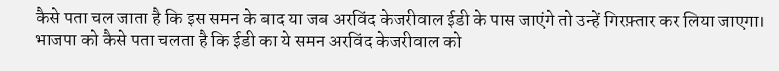कैसे पता चल जाता है कि इस समन के बाद या जब अरविंद केजरीवाल ईडी के पास जाएंगे तो उन्हें गिरफ़्तार कर लिया जाएगा। भाजपा को कैसे पता चलता है कि ईडी का ये समन अरविंद केजरीवाल को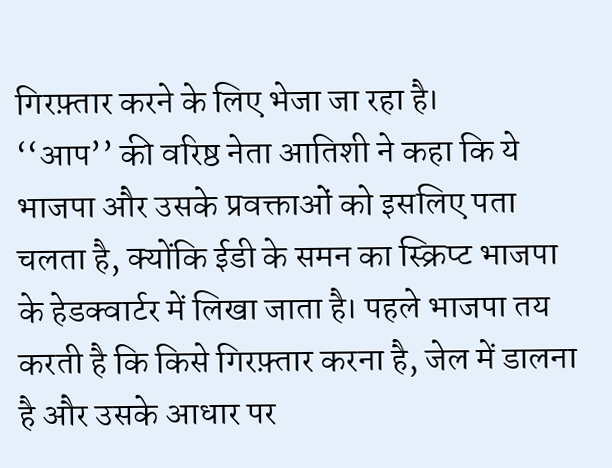गिरफ़्तार करने के लिए भेजा जा रहा है।
‘‘आप’’ की वरिष्ठ नेता आतिशी ने कहा कि ये भाजपा और उसके प्रवक्ताओं को इसलिए पता चलता है, क्योंकि ईडी के समन का स्क्रिप्ट भाजपा के हेडक्वार्टर में लिखा जाता है। पहले भाजपा तय करती है कि किसे गिरफ़्तार करना है, जेल में डालना है और उसके आधार पर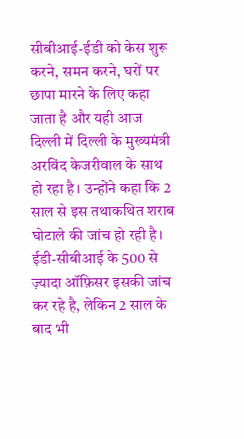सीबीआई-ईडी को केस शुरू करने, समन करने, घरों पर छापा मारने के लिए कहा जाता है और यही आज दिल्ली में दिल्ली के मुख्यमंत्री अरविंद केजरीवाल के साथ हो रहा है। उन्होंने कहा कि 2 साल से इस तथाकथित शराब घोटाले की जांच हो रही है। ईडी-सीबीआई के 500 से ज़्यादा ऑफ़िसर इसकी जांच कर रहे है, लेकिन 2 साल के बाद भी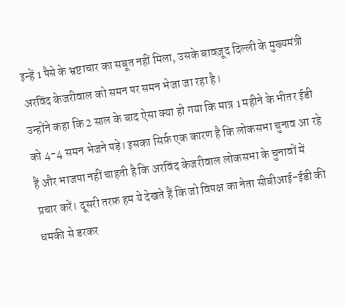इन्हें 1 पैसे के भ्रष्टाचार का सबूत नहीं मिला, उसके बावज़ूद दिल्ली के मुख्यमंत्री अरविंद केजरीवाल को समन पर समन भेजा जा रहा है।
उन्होंने कहा कि 2 साल के बाद ऐसा क्या हो गया कि मात्र 1 महीने के भीतर ईडी को 4-4 समन भेजने पड़े। इसका सिर्फ़ एक कारण है कि लोकसभा चुनाव आ रहे हैं और भाजपा नहीं चाहती है कि अरविंद केजरीवाल लोकसभा के चुनावों में प्रचार करें। दूसरी तरफ़ हम ये देखते हैं कि जो विपक्ष का नेता सीबीआई-ईडी की धमकी से डरकर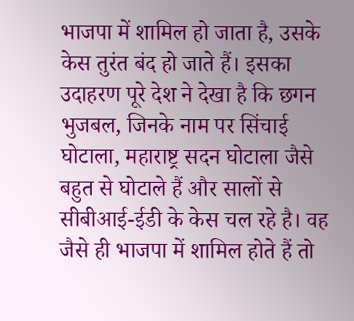भाजपा में शामिल हो जाता है, उसके केस तुरंत बंद हो जाते हैं। इसका उदाहरण पूरे देश ने देखा है कि छगन भुजबल, जिनके नाम पर सिंचाई घोटाला, महाराष्ट्र सदन घोटाला जैसे बहुत से घोटाले हैं और सालों से सीबीआई-ईडी के केस चल रहे है। वह जैसे ही भाजपा में शामिल होते हैं तो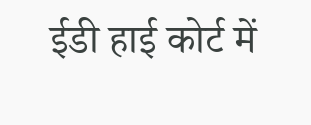ईडी हाई कोर्ट में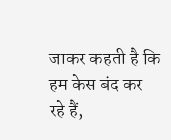जाकर कहती है कि हम केस बंद कर रहे हैं,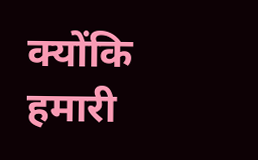क्योंकि हमारी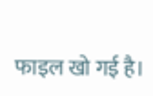फाइल खो गई है।